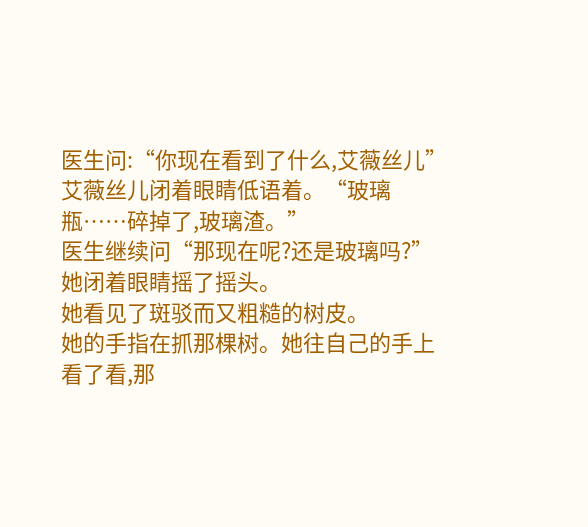医生问:“你现在看到了什么,艾薇丝儿”
艾薇丝儿闭着眼睛低语着。“玻璃瓶……碎掉了,玻璃渣。”
医生继续问“那现在呢?还是玻璃吗?”
她闭着眼睛摇了摇头。
她看见了斑驳而又粗糙的树皮。
她的手指在抓那棵树。她往自己的手上看了看,那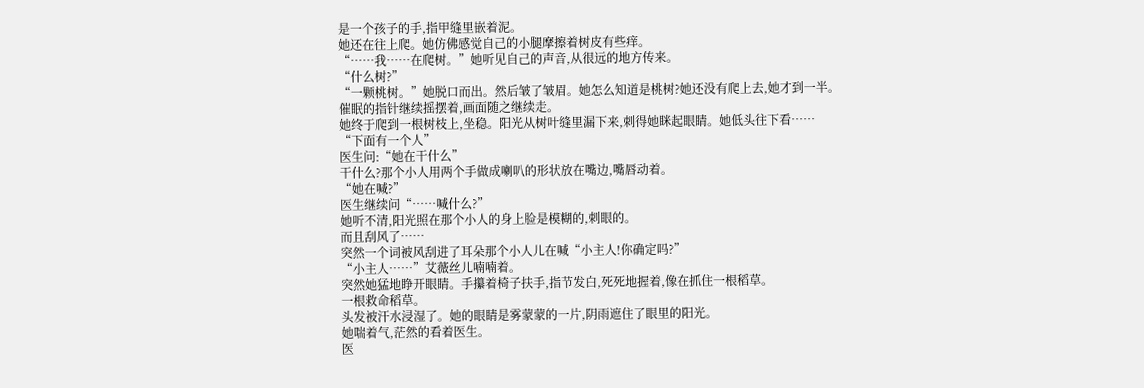是一个孩子的手,指甲缝里嵌着泥。
她还在往上爬。她仿佛感觉自己的小腿摩擦着树皮有些痒。
“……我……在爬树。”她听见自己的声音,从很远的地方传来。
“什么树?”
“一颗桃树。”她脱口而出。然后皱了皱眉。她怎么知道是桃树?她还没有爬上去,她才到一半。
催眠的指针继续摇摆着,画面随之继续走。
她终于爬到一根树枝上,坐稳。阳光从树叶缝里漏下来,刺得她眯起眼睛。她低头往下看……
“下面有一个人”
医生问:“她在干什么”
干什么?那个小人用两个手做成喇叭的形状放在嘴边,嘴唇动着。
“她在喊?”
医生继续问“……喊什么?”
她听不清,阳光照在那个小人的身上脸是模糊的,刺眼的。
而且刮风了……
突然一个词被风刮进了耳朵那个小人儿在喊“小主人!你确定吗?”
“小主人……”艾薇丝儿喃喃着。
突然她猛地睁开眼睛。手攥着椅子扶手,指节发白,死死地握着,像在抓住一根稻草。
一根救命稻草。
头发被汗水浸湿了。她的眼睛是雾蒙蒙的一片,阴雨遮住了眼里的阳光。
她喘着气,茫然的看着医生。
医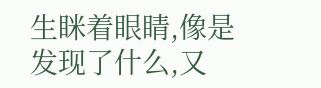生眯着眼睛,像是发现了什么,又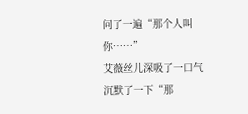问了一遍“那个人叫你……”
艾薇丝儿深吸了一口气沉默了一下“那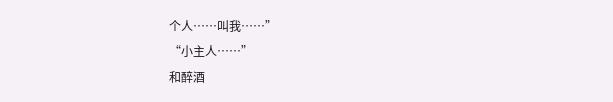个人……叫我……”
“小主人……”
和醉酒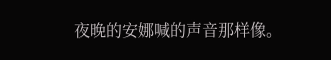夜晚的安娜喊的声音那样像。